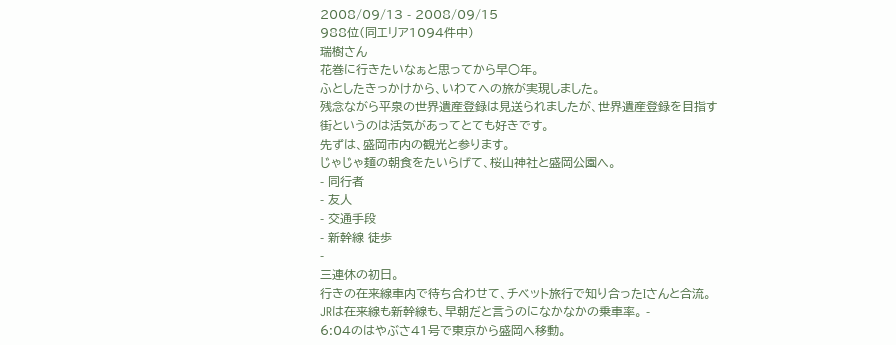2008/09/13 - 2008/09/15
988位(同エリア1094件中)
瑞樹さん
花巻に行きたいなぁと思ってから早○年。
ふとしたきっかけから、いわてへの旅が実現しました。
残念ながら平泉の世界遺産登録は見送られましたが、世界遺産登録を目指す街というのは活気があってとても好きです。
先ずは、盛岡市内の観光と参ります。
じゃじゃ麺の朝食をたいらげて、桜山神社と盛岡公園へ。
- 同行者
- 友人
- 交通手段
- 新幹線 徒歩
-
三連休の初日。
行きの在来線車内で待ち合わせて、チベット旅行で知り合ったIさんと合流。
JRは在来線も新幹線も、早朝だと言うのになかなかの乗車率。 -
6:04のはやぶさ41号で東京から盛岡へ移動。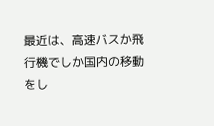最近は、高速バスか飛行機でしか国内の移動をし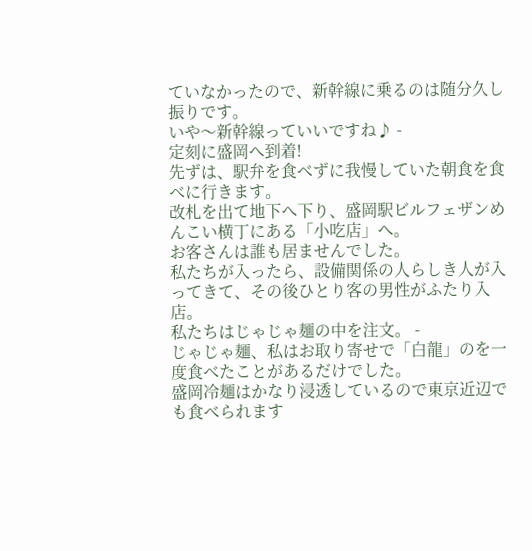ていなかったので、新幹線に乗るのは随分久し振りです。
いや〜新幹線っていいですね♪ -
定刻に盛岡へ到着!
先ずは、駅弁を食べずに我慢していた朝食を食べに行きます。
改札を出て地下へ下り、盛岡駅ビルフェザンめんこい横丁にある「小吃店」へ。
お客さんは誰も居ませんでした。
私たちが入ったら、設備関係の人らしき人が入ってきて、その後ひとり客の男性がふたり入店。
私たちはじゃじゃ麺の中を注文。 -
じゃじゃ麺、私はお取り寄せで「白龍」のを一度食べたことがあるだけでした。
盛岡冷麺はかなり浸透しているので東京近辺でも食べられます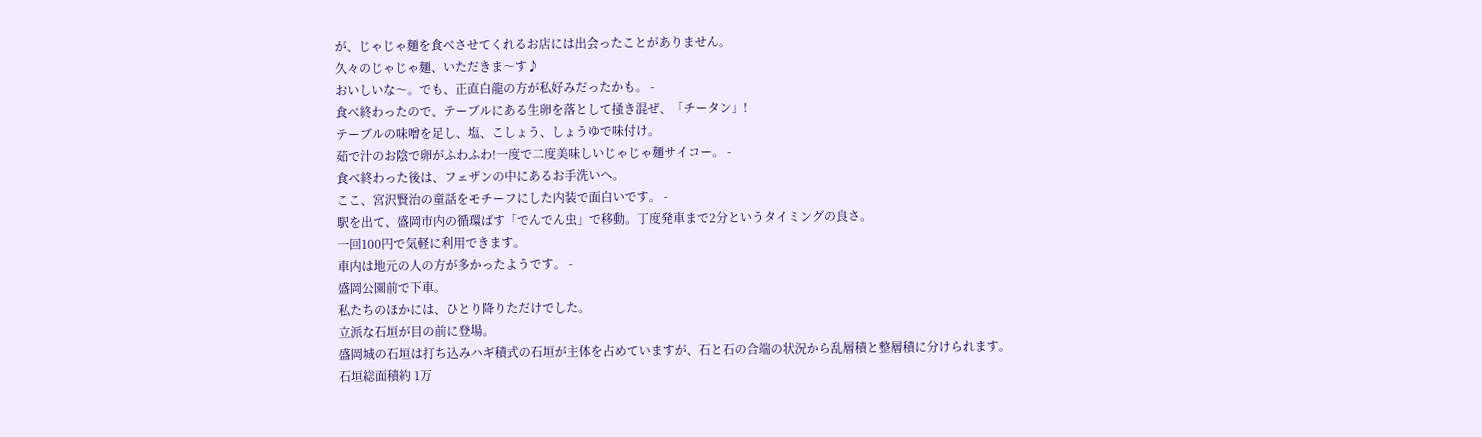が、じゃじゃ麺を食べさせてくれるお店には出会ったことがありません。
久々のじゃじゃ麺、いただきま〜す♪
おいしいな〜。でも、正直白龍の方が私好みだったかも。 -
食べ終わったので、テーブルにある生卵を落として掻き混ぜ、「チータン」!
テーブルの味噌を足し、塩、こしょう、しょうゆで味付け。
茹で汁のお陰で卵がふわふわ!一度で二度美味しいじゃじゃ麺サイコー。 -
食べ終わった後は、フェザンの中にあるお手洗いへ。
ここ、宮沢賢治の童話をモチーフにした内装で面白いです。 -
駅を出て、盛岡市内の循環ばす「でんでん虫」で移動。丁度発車まで2分というタイミングの良さ。
一回100円で気軽に利用できます。
車内は地元の人の方が多かったようです。 -
盛岡公園前で下車。
私たちのほかには、ひとり降りただけでした。
立派な石垣が目の前に登場。
盛岡城の石垣は打ち込みハギ積式の石垣が主体を占めていますが、石と石の合端の状況から乱層積と整層積に分けられます。
石垣総面積約 1万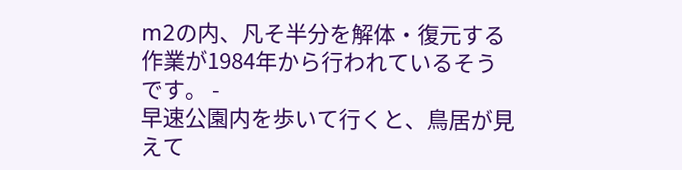m2の内、凡そ半分を解体・復元する作業が1984年から行われているそうです。 -
早速公園内を歩いて行くと、鳥居が見えて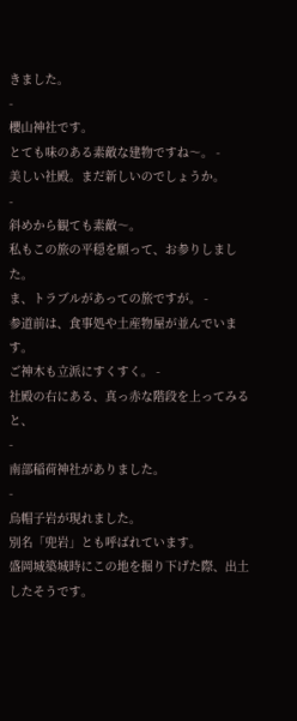きました。
-
櫻山神社です。
とても味のある素敵な建物ですね〜。 -
美しい社殿。まだ新しいのでしょうか。
-
斜めから観ても素敵〜。
私もこの旅の平穏を願って、お参りしました。
ま、トラブルがあっての旅ですが。 -
参道前は、食事処や土産物屋が並んでいます。
ご神木も立派にすくすく。 -
社殿の右にある、真っ赤な階段を上ってみると、
-
南部稲荷神社がありました。
-
烏帽子岩が現れました。
別名「兜岩」とも呼ばれています。
盛岡城築城時にこの地を掘り下げた際、出土したそうです。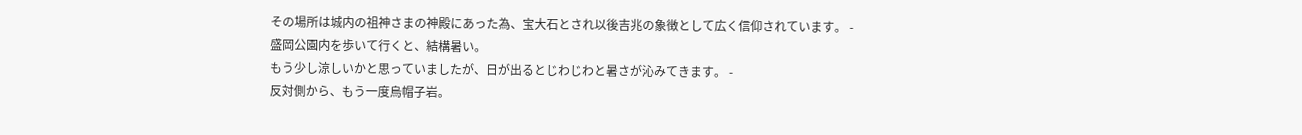その場所は城内の祖神さまの神殿にあった為、宝大石とされ以後吉兆の象徴として広く信仰されています。 -
盛岡公園内を歩いて行くと、結構暑い。
もう少し涼しいかと思っていましたが、日が出るとじわじわと暑さが沁みてきます。 -
反対側から、もう一度烏帽子岩。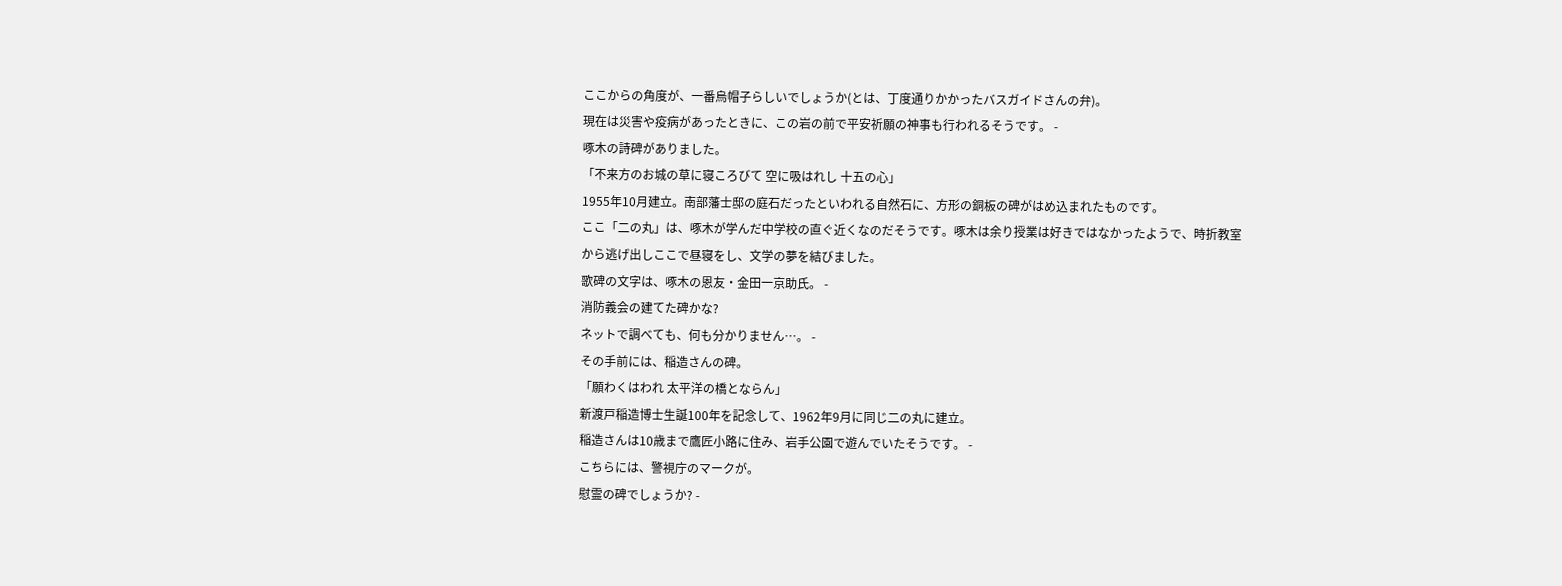ここからの角度が、一番烏帽子らしいでしょうか(とは、丁度通りかかったバスガイドさんの弁)。
現在は災害や疫病があったときに、この岩の前で平安祈願の神事も行われるそうです。 -
啄木の詩碑がありました。
「不来方のお城の草に寝ころびて 空に吸はれし 十五の心」
1955年10月建立。南部藩士邸の庭石だったといわれる自然石に、方形の銅板の碑がはめ込まれたものです。
ここ「二の丸」は、啄木が学んだ中学校の直ぐ近くなのだそうです。啄木は余り授業は好きではなかったようで、時折教室から逃げ出しここで昼寝をし、文学の夢を結びました。
歌碑の文字は、啄木の恩友・金田一京助氏。 -
消防義会の建てた碑かな?
ネットで調べても、何も分かりません…。 -
その手前には、稲造さんの碑。
「願わくはわれ 太平洋の橋とならん」
新渡戸稲造博士生誕100年を記念して、1962年9月に同じ二の丸に建立。
稲造さんは10歳まで鷹匠小路に住み、岩手公園で遊んでいたそうです。 -
こちらには、警視庁のマークが。
慰霊の碑でしょうか? -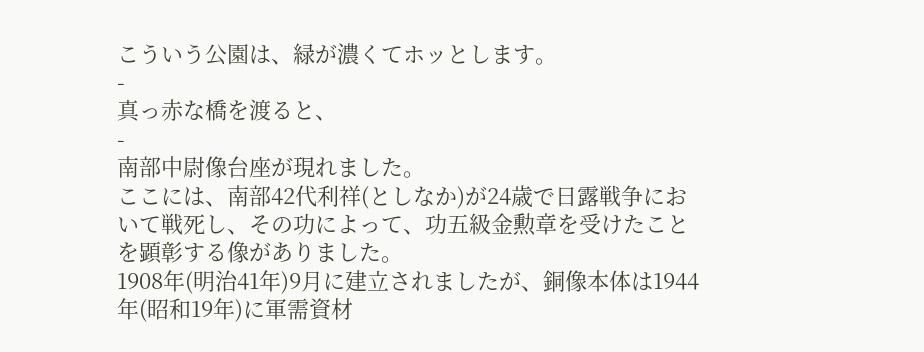こういう公園は、緑が濃くてホッとします。
-
真っ赤な橋を渡ると、
-
南部中尉像台座が現れました。
ここには、南部42代利祥(としなか)が24歳で日露戦争において戦死し、その功によって、功五級金勲章を受けたことを顕彰する像がありました。
1908年(明治41年)9月に建立されましたが、銅像本体は1944年(昭和19年)に軍需資材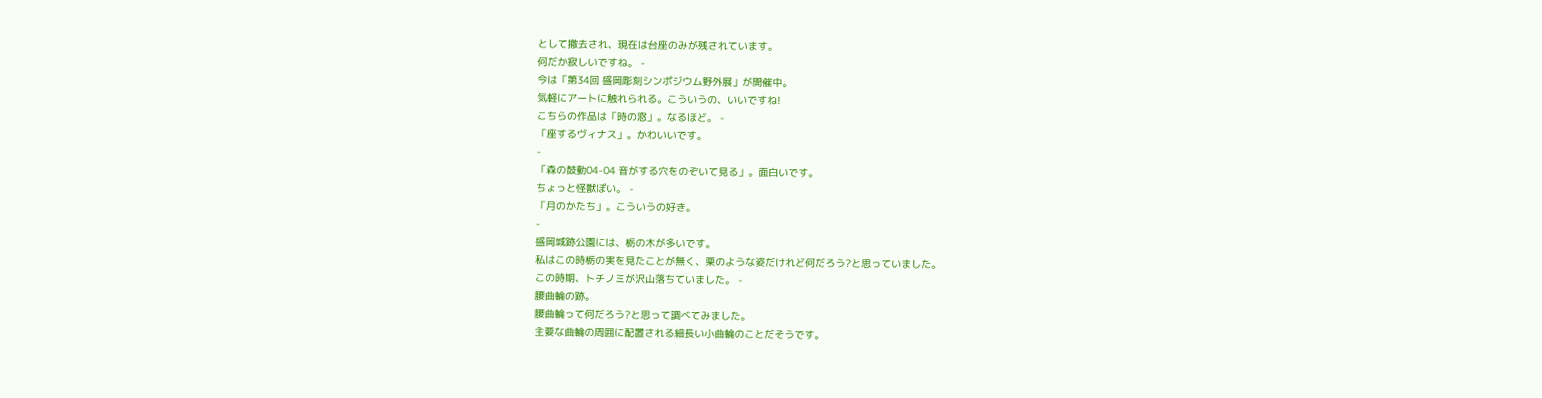として撤去され、現在は台座のみが残されています。
何だか寂しいですね。 -
今は「第34回 盛岡彫刻シンポジウム野外展」が開催中。
気軽にアートに触れられる。こういうの、いいですね!
こちらの作品は「時の窓」。なるほど。 -
「座するヴィナス」。かわいいです。
-
「森の鼓動04-04 音がする穴をのぞいて見る」。面白いです。
ちょっと怪獣ぽい。 -
「月のかたち」。こういうの好き。
-
盛岡城跡公園には、栃の木が多いです。
私はこの時栃の実を見たことが無く、栗のような姿だけれど何だろう?と思っていました。
この時期、トチノミが沢山落ちていました。 -
腰曲輪の跡。
腰曲輪って何だろう?と思って調べてみました。
主要な曲輪の周囲に配置される細長い小曲輪のことだそうです。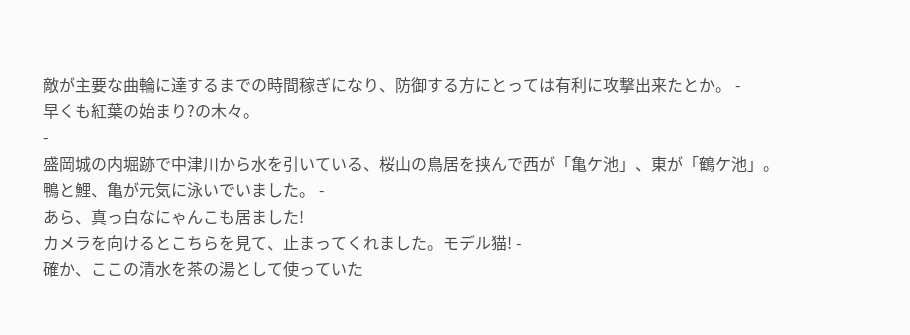敵が主要な曲輪に達するまでの時間稼ぎになり、防御する方にとっては有利に攻撃出来たとか。 -
早くも紅葉の始まり?の木々。
-
盛岡城の内堀跡で中津川から水を引いている、桜山の鳥居を挟んで西が「亀ケ池」、東が「鶴ケ池」。
鴨と鯉、亀が元気に泳いでいました。 -
あら、真っ白なにゃんこも居ました!
カメラを向けるとこちらを見て、止まってくれました。モデル猫! -
確か、ここの清水を茶の湯として使っていた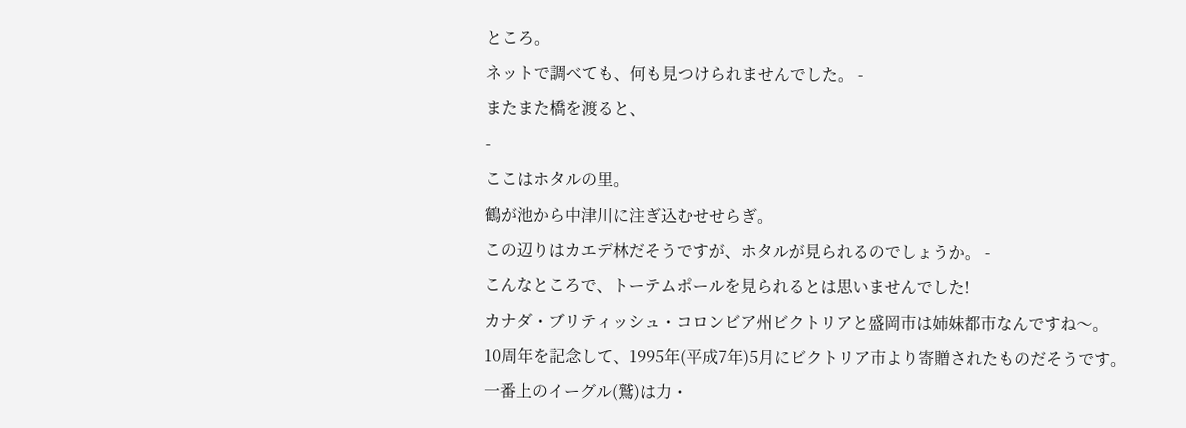ところ。
ネットで調べても、何も見つけられませんでした。 -
またまた橋を渡ると、
-
ここはホタルの里。
鶴が池から中津川に注ぎ込むせせらぎ。
この辺りはカエデ林だそうですが、ホタルが見られるのでしょうか。 -
こんなところで、トーテムポールを見られるとは思いませんでした!
カナダ・ブリティッシュ・コロンビア州ビクトリアと盛岡市は姉妹都市なんですね〜。
10周年を記念して、1995年(平成7年)5月にビクトリア市より寄贈されたものだそうです。
一番上のイーグル(鷲)は力・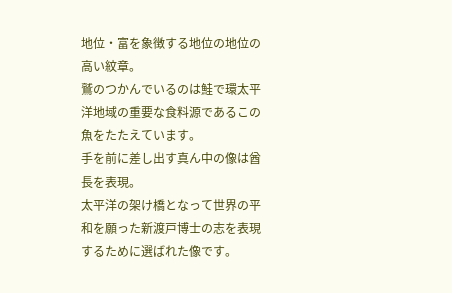地位・富を象徴する地位の地位の高い紋章。
鷲のつかんでいるのは鮭で環太平洋地域の重要な食料源であるこの魚をたたえています。
手を前に差し出す真ん中の像は酋長を表現。
太平洋の架け橋となって世界の平和を願った新渡戸博士の志を表現するために選ばれた像です。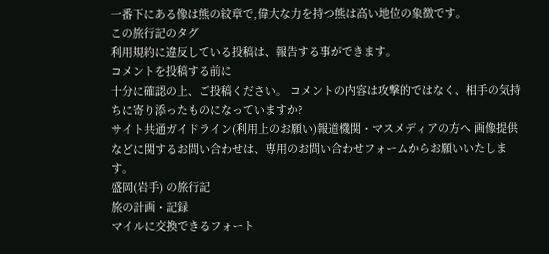一番下にある像は熊の紋章で,偉大な力を持つ熊は高い地位の象徴です。
この旅行記のタグ
利用規約に違反している投稿は、報告する事ができます。
コメントを投稿する前に
十分に確認の上、ご投稿ください。 コメントの内容は攻撃的ではなく、相手の気持ちに寄り添ったものになっていますか?
サイト共通ガイドライン(利用上のお願い)報道機関・マスメディアの方へ 画像提供などに関するお問い合わせは、専用のお問い合わせフォームからお願いいたします。
盛岡(岩手) の旅行記
旅の計画・記録
マイルに交換できるフォート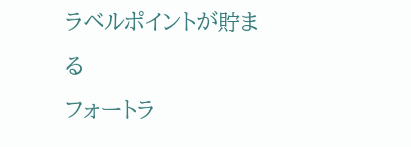ラベルポイントが貯まる
フォートラ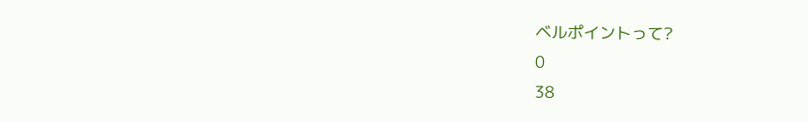ベルポイントって?
0
38